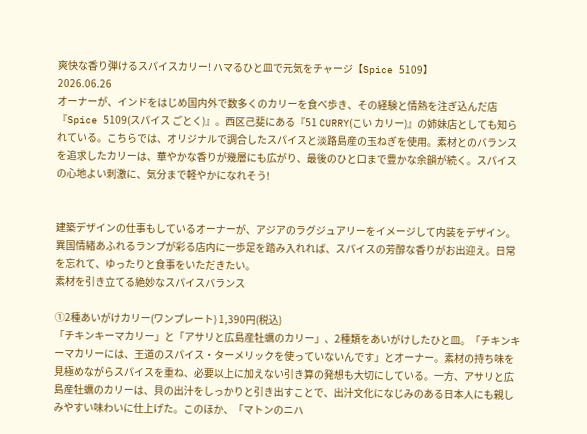爽快な香り弾けるスパイスカリー! ハマるひと皿で元気をチャージ【Spice 5109】
2026.06.26
オーナーが、インドをはじめ国内外で数多くのカリーを食べ歩き、その経験と情熱を注ぎ込んだ店『Spice 5109(スパイス ごとく)』。西区己斐にある『51 CURRY(こい カリー)』の姉妹店としても知られている。こちらでは、オリジナルで調合したスパイスと淡路島産の玉ねぎを使用。素材とのバランスを追求したカリーは、華やかな香りが幾層にも広がり、最後のひと口まで豊かな余韻が続く。スパイスの心地よい刺激に、気分まで軽やかになれそう!


建築デザインの仕事もしているオーナーが、アジアのラグジュアリーをイメージして内装をデザイン。異国情緒あふれるランプが彩る店内に一歩足を踏み入れれば、スパイスの芳醇な香りがお出迎え。日常を忘れて、ゆったりと食事をいただきたい。
素材を引き立てる絶妙なスパイスバランス

①2種あいがけカリー(ワンプレート) 1,390円(税込)
「チキンキーマカリー」と「アサリと広島産牡蠣のカリー」、2種類をあいがけしたひと皿。「チキンキーマカリーには、王道のスパイス・ターメリックを使っていないんです」とオーナー。素材の持ち味を見極めながらスパイスを重ね、必要以上に加えない引き算の発想も大切にしている。一方、アサリと広島産牡蠣のカリーは、貝の出汁をしっかりと引き出すことで、出汁文化になじみのある日本人にも親しみやすい味わいに仕上げた。このほか、「マトンのニハ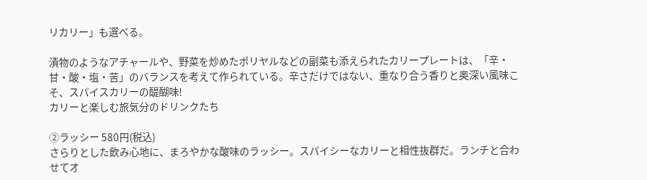リカリー」も選べる。

漬物のようなアチャールや、野菜を炒めたポリヤルなどの副菜も添えられたカリープレートは、「辛・甘・酸・塩・苦」のバランスを考えて作られている。辛さだけではない、重なり合う香りと奥深い風味こそ、スパイスカリーの醍醐味!
カリーと楽しむ旅気分のドリンクたち

②ラッシー 580円(税込)
さらりとした飲み心地に、まろやかな酸味のラッシー。スパイシーなカリーと相性抜群だ。ランチと合わせてオ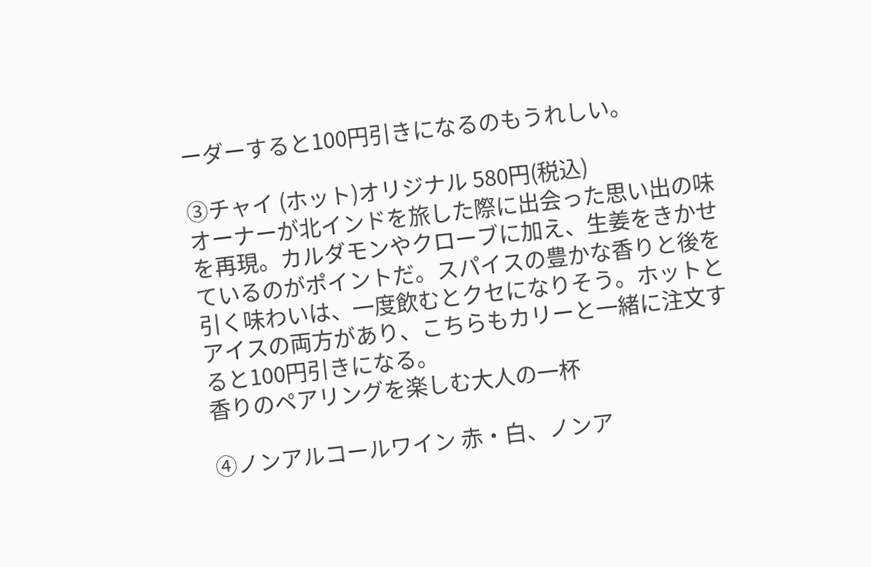ーダーすると100円引きになるのもうれしい。

③チャイ (ホット)オリジナル 580円(税込)
オーナーが北インドを旅した際に出会った思い出の味を再現。カルダモンやクローブに加え、生姜をきかせているのがポイントだ。スパイスの豊かな香りと後を引く味わいは、一度飲むとクセになりそう。ホットとアイスの両方があり、こちらもカリーと一緒に注文すると100円引きになる。
香りのペアリングを楽しむ大人の一杯

④ノンアルコールワイン 赤・白、ノンア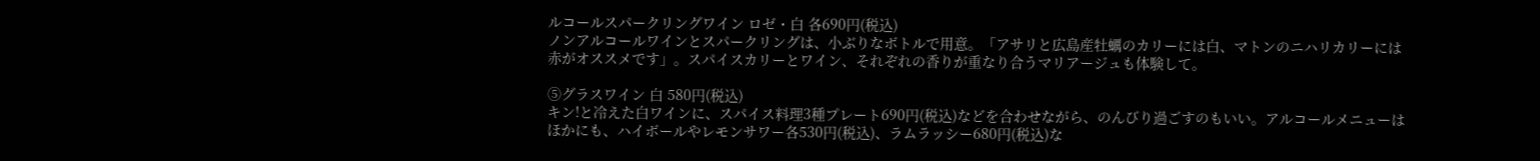ルコールスパークリングワイン ロゼ・白 各690円(税込)
ノンアルコールワインとスパークリングは、小ぶりなボトルで用意。「アサリと広島産牡蠣のカリーには白、マトンのニハリカリーには赤がオススメです」。スパイスカリーとワイン、それぞれの香りが重なり合うマリアージュも体験して。

⑤グラスワイン 白 580円(税込)
キン!と冷えた白ワインに、スパイス料理3種プレート690円(税込)などを合わせながら、のんびり過ごすのもいい。アルコールメニューはほかにも、ハイボールやレモンサワー各530円(税込)、ラムラッシー680円(税込)な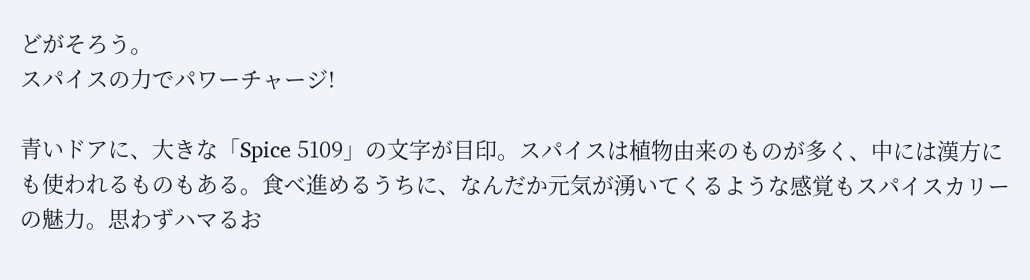どがそろう。
スパイスの力でパワーチャージ!

青いドアに、大きな「Spice 5109」の文字が目印。スパイスは植物由来のものが多く、中には漢方にも使われるものもある。食べ進めるうちに、なんだか元気が湧いてくるような感覚もスパイスカリーの魅力。思わずハマるお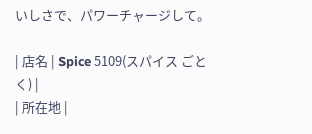いしさで、パワーチャージして。

| 店名 | Spice 5109(スパイス ごとく) |
| 所在地 |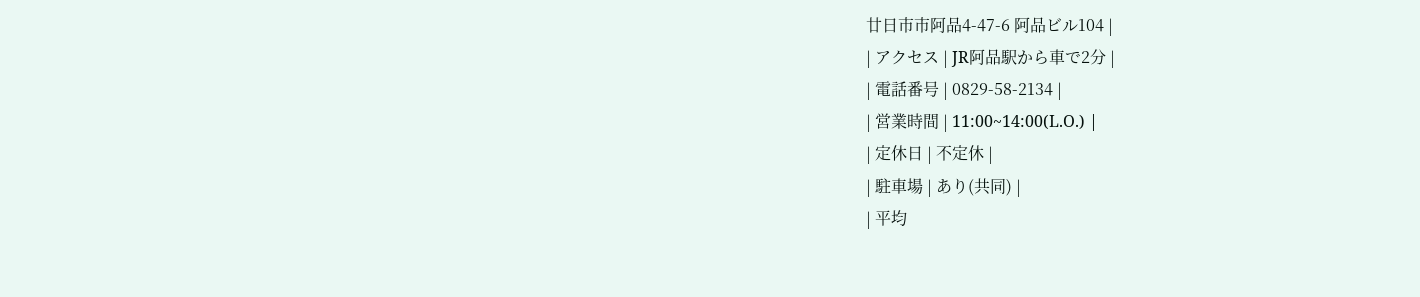廿日市市阿品4-47-6 阿品ビル104 |
| アクセス | JR阿品駅から車で2分 |
| 電話番号 | 0829-58-2134 |
| 営業時間 | 11:00~14:00(L.O.) |
| 定休日 | 不定休 |
| 駐車場 | あり(共同) |
| 平均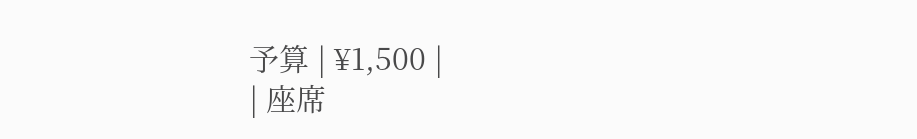予算 | ¥1,500 |
| 座席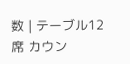数 | テーブル12席 カウン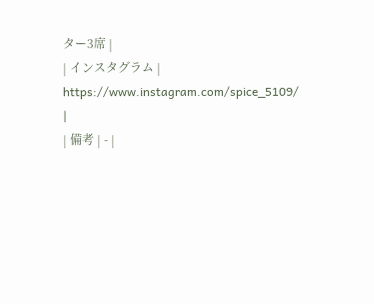ター3席 |
| インスタグラム | https://www.instagram.com/spice_5109/ |
| 備考 | - |